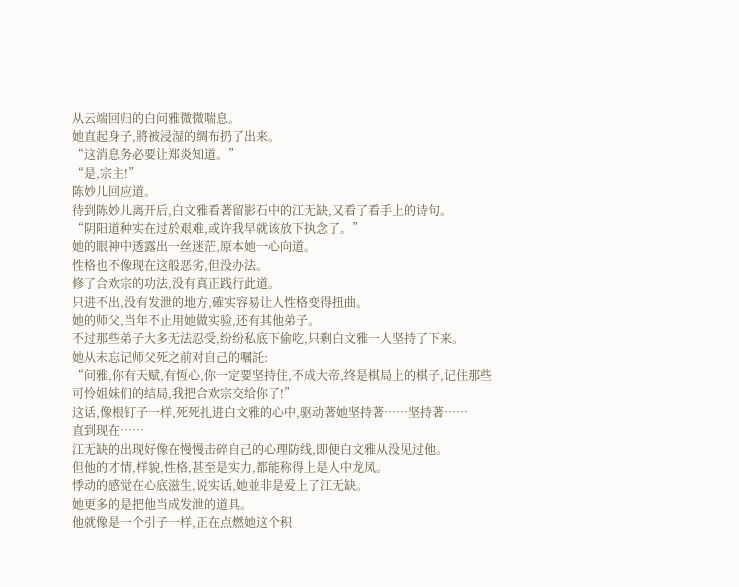从云端回归的白问雅微微喘息。
她直起身子,將被浸湿的绸布扔了出来。
“这消息务必要让郑炎知道。”
“是,宗主!”
陈妙儿回应道。
待到陈妙儿离开后,白文雅看著留影石中的江无缺,又看了看手上的诗句。
“阴阳道种实在过於艰难,或许我早就该放下执念了。”
她的眼神中透露出一丝迷茫,原本她一心向道。
性格也不像现在这般恶劣,但没办法。
修了合欢宗的功法,没有真正践行此道。
只进不出,没有发泄的地方,確实容易让人性格变得扭曲。
她的师父,当年不止用她做实验,还有其他弟子。
不过那些弟子大多无法忍受,纷纷私底下偷吃,只剩白文雅一人坚持了下来。
她从未忘记师父死之前对自己的嘱託:
“问雅,你有天赋,有恆心,你一定要坚持住,不成大帝,终是棋局上的棋子,记住那些可怜姐妹们的结局,我把合欢宗交给你了!”
这话,像根钉子一样,死死扎进白文雅的心中,驱动著她坚持著……坚持著……
直到现在……
江无缺的出现好像在慢慢击碎自己的心理防线,即便白文雅从没见过他。
但他的才情,样貌,性格,甚至是实力,都能称得上是人中龙凤。
悸动的感觉在心底滋生,说实话,她並非是爱上了江无缺。
她更多的是把他当成发泄的道具。
他就像是一个引子一样,正在点燃她这个积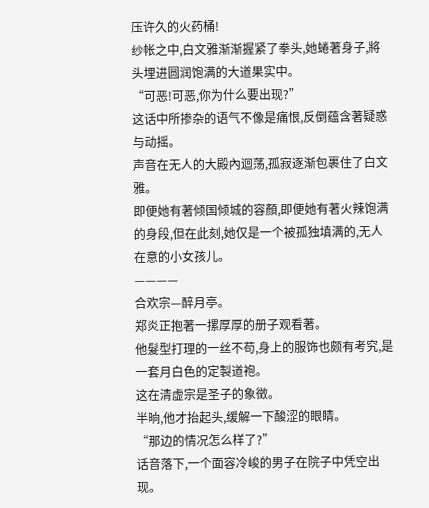压许久的火药桶!
纱帐之中,白文雅渐渐握紧了拳头,她蜷著身子,將头埋进圆润饱满的大道果实中。
“可恶!可恶,你为什么要出现?”
这话中所掺杂的语气不像是痛恨,反倒蕴含著疑惑与动摇。
声音在无人的大殿內迴荡,孤寂逐渐包裹住了白文雅。
即便她有著倾国倾城的容顏,即便她有著火辣饱满的身段,但在此刻,她仅是一个被孤独填满的,无人在意的小女孩儿。
————
合欢宗—醉月亭。
郑炎正抱著一摞厚厚的册子观看著。
他髮型打理的一丝不苟,身上的服饰也颇有考究,是一套月白色的定製道袍。
这在清虚宗是圣子的象徵。
半晌,他才抬起头,缓解一下酸涩的眼睛。
“那边的情况怎么样了?”
话音落下,一个面容冷峻的男子在院子中凭空出现。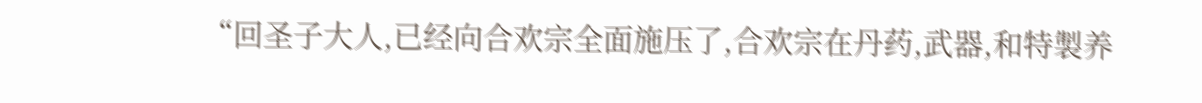“回圣子大人,已经向合欢宗全面施压了,合欢宗在丹药,武器,和特製养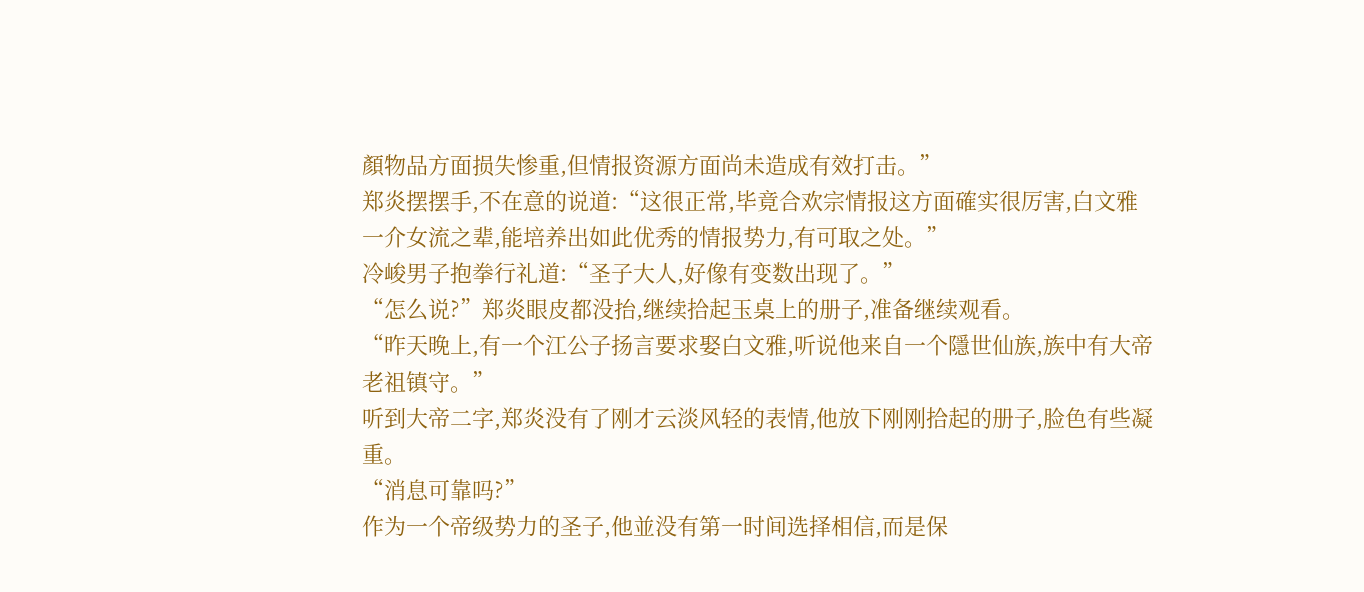顏物品方面损失惨重,但情报资源方面尚未造成有效打击。”
郑炎摆摆手,不在意的说道:“这很正常,毕竟合欢宗情报这方面確实很厉害,白文雅一介女流之辈,能培养出如此优秀的情报势力,有可取之处。”
冷峻男子抱拳行礼道:“圣子大人,好像有变数出现了。”
“怎么说?”郑炎眼皮都没抬,继续拾起玉桌上的册子,准备继续观看。
“昨天晚上,有一个江公子扬言要求娶白文雅,听说他来自一个隱世仙族,族中有大帝老祖镇守。”
听到大帝二字,郑炎没有了刚才云淡风轻的表情,他放下刚刚拾起的册子,脸色有些凝重。
“消息可靠吗?”
作为一个帝级势力的圣子,他並没有第一时间选择相信,而是保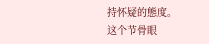持怀疑的態度。
这个节骨眼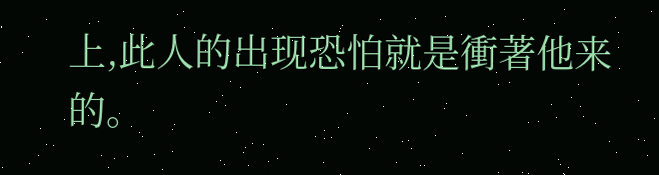上,此人的出现恐怕就是衝著他来的。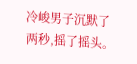冷峻男子沉默了两秒,摇了摇头。